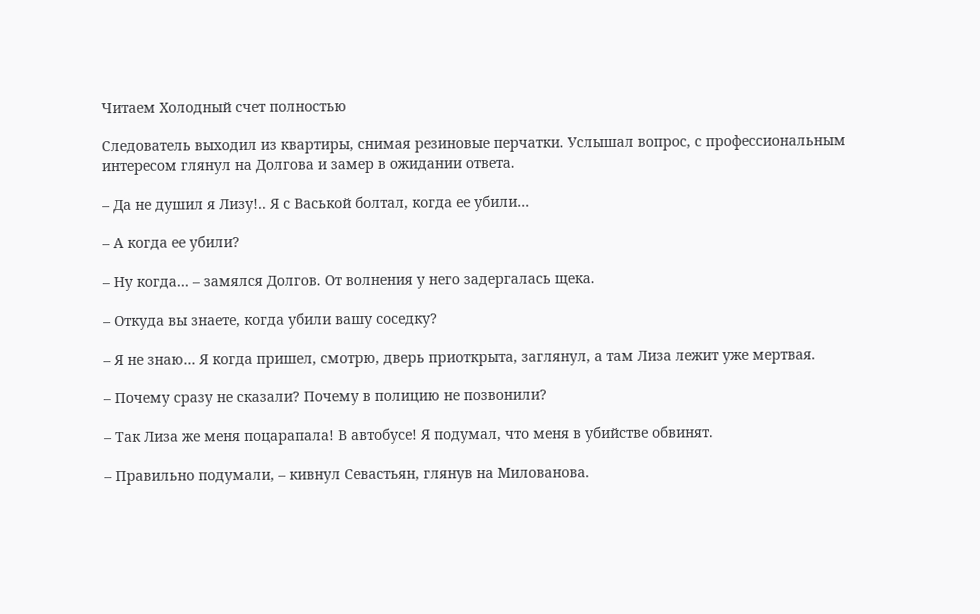Читаем Холодный счет полностью

Следователь выходил из квартиры, снимая резиновые перчатки. Услышал вопрос, с профессиональным интересом глянул на Долгова и замер в ожидании ответа.

– Да не душил я Лизу!.. Я с Васькой болтал, когда ее убили…

– А когда ее убили?

– Ну когда… – замялся Долгов. От волнения у него задергалась щека.

– Откуда вы знаете, когда убили вашу соседку?

– Я не знаю… Я когда пришел, смотрю, дверь приоткрыта, заглянул, а там Лиза лежит уже мертвая.

– Почему сразу не сказали? Почему в полицию не позвонили?

– Так Лиза же меня поцарапала! В автобусе! Я подумал, что меня в убийстве обвинят.

– Правильно подумали, – кивнул Севастьян, глянув на Милованова.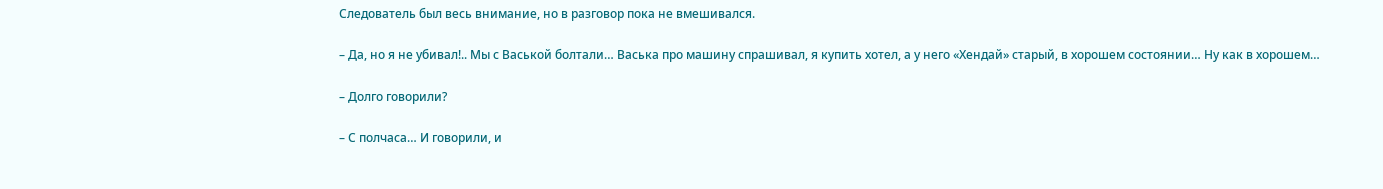Следователь был весь внимание, но в разговор пока не вмешивался.

– Да, но я не убивал!.. Мы с Васькой болтали… Васька про машину спрашивал, я купить хотел, а у него «Хендай» старый, в хорошем состоянии… Ну как в хорошем…

– Долго говорили?

– С полчаса… И говорили, и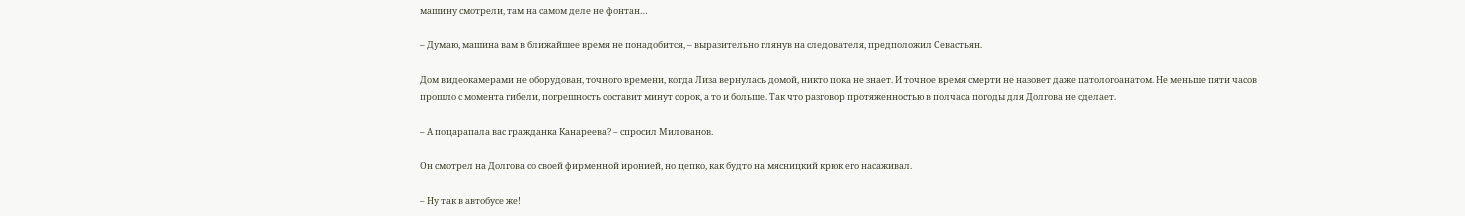машину смотрели, там на самом деле не фонтан…

– Думаю, машина вам в ближайшее время не понадобится, – выразительно глянув на следователя, предположил Севастьян.

Дом видеокамерами не оборудован, точного времени, когда Лиза вернулась домой, никто пока не знает. И точное время смерти не назовет даже патологоанатом. Не меньше пяти часов прошло с момента гибели, погрешность составит минут сорок, а то и больше. Так что разговор протяженностью в полчаса погоды для Долгова не сделает.

– А поцарапала вас гражданка Канареева? – спросил Милованов.

Он смотрел на Долгова со своей фирменной иронией, но цепко, как будто на мясницкий крюк его насаживал.

– Ну так в автобусе же!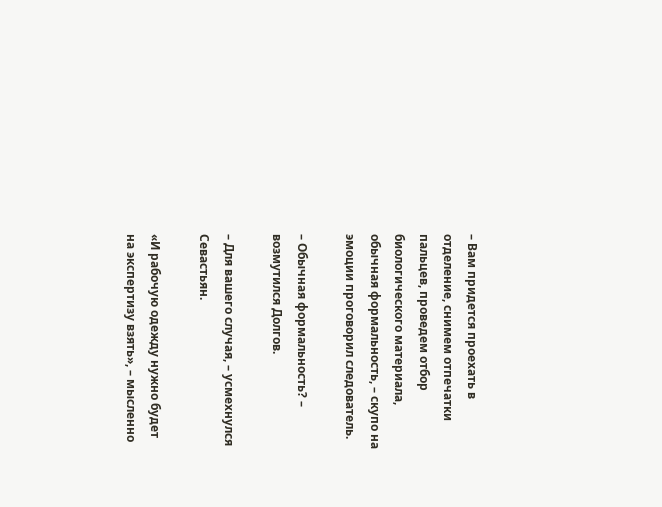– Вам придется проехать в отделение, снимем отпечатки пальцев, проведем отбор биологического материала, обычная формальность, – скупо на эмоции проговорил следователь.

– Обычная формальность? – возмутился Долгов.

– Для вашего случая, – усмехнулся Севастьян.

«И рабочую одежду нужно будет на экспертизу взять», – мысленно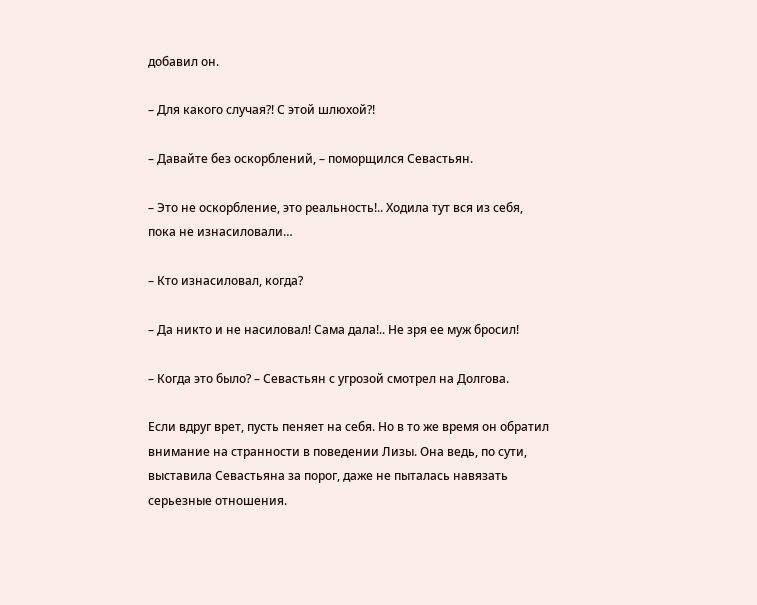добавил он.

– Для какого случая?! С этой шлюхой?!

– Давайте без оскорблений, – поморщился Севастьян.

– Это не оскорбление, это реальность!.. Ходила тут вся из себя, пока не изнасиловали…

– Кто изнасиловал, когда?

– Да никто и не насиловал! Сама дала!.. Не зря ее муж бросил!

– Когда это было? – Севастьян с угрозой смотрел на Долгова.

Если вдруг врет, пусть пеняет на себя. Но в то же время он обратил внимание на странности в поведении Лизы. Она ведь, по сути, выставила Севастьяна за порог, даже не пыталась навязать серьезные отношения.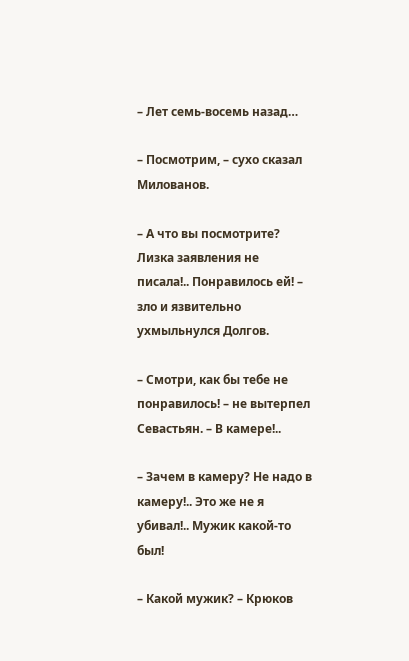– Лет семь-восемь назад…

– Посмотрим, – сухо сказал Милованов.

– А что вы посмотрите? Лизка заявления не писала!.. Понравилось ей! – зло и язвительно ухмыльнулся Долгов.

– Смотри, как бы тебе не понравилось! – не вытерпел Севастьян. – В камере!..

– Зачем в камеру? Не надо в камеру!.. Это же не я убивал!.. Мужик какой-то был!

– Какой мужик? – Крюков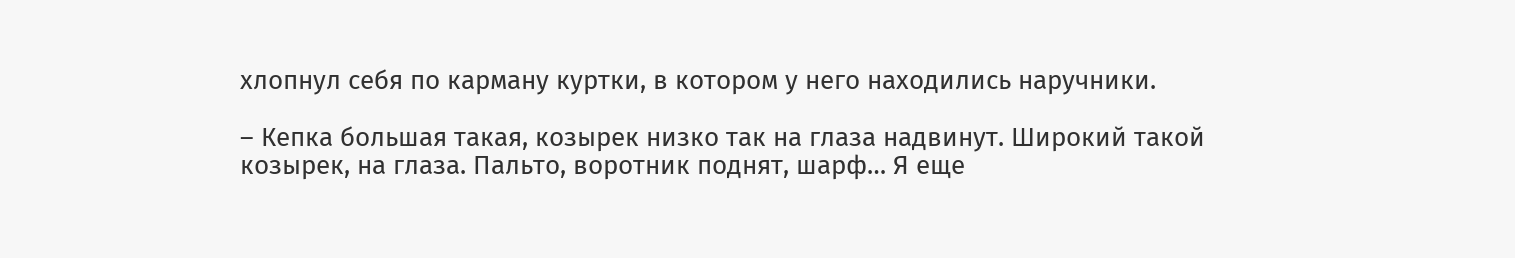хлопнул себя по карману куртки, в котором у него находились наручники.

– Кепка большая такая, козырек низко так на глаза надвинут. Широкий такой козырек, на глаза. Пальто, воротник поднят, шарф… Я еще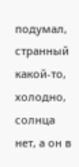подумал, странный какой-то, холодно, солнца нет, а он в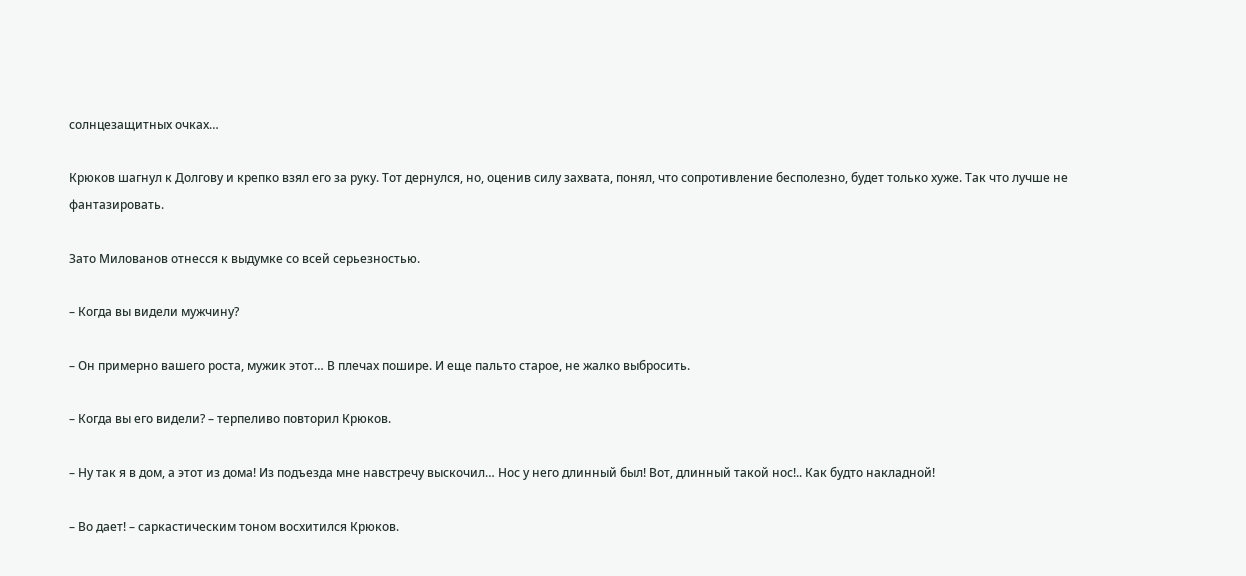солнцезащитных очках…

Крюков шагнул к Долгову и крепко взял его за руку. Тот дернулся, но, оценив силу захвата, понял, что сопротивление бесполезно, будет только хуже. Так что лучше не фантазировать.

Зато Милованов отнесся к выдумке со всей серьезностью.

– Когда вы видели мужчину?

– Он примерно вашего роста, мужик этот… В плечах пошире. И еще пальто старое, не жалко выбросить.

– Когда вы его видели? – терпеливо повторил Крюков.

– Ну так я в дом, а этот из дома! Из подъезда мне навстречу выскочил… Нос у него длинный был! Вот, длинный такой нос!.. Как будто накладной!

– Во дает! – саркастическим тоном восхитился Крюков.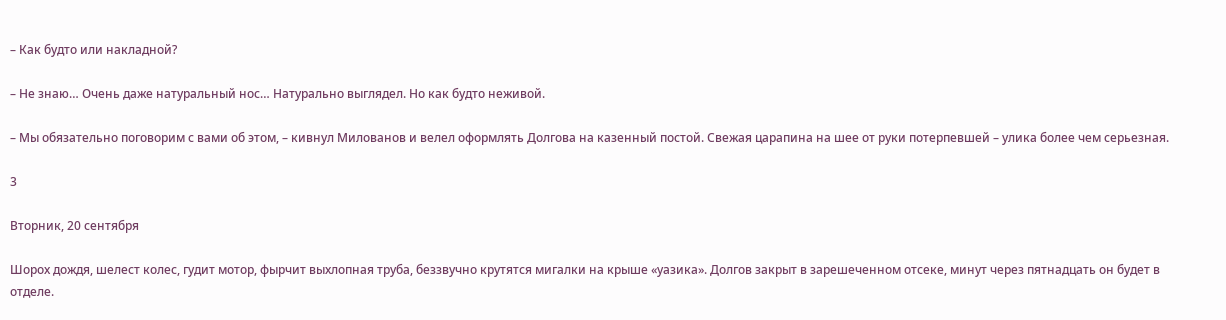– Как будто или накладной?

– Не знаю… Очень даже натуральный нос… Натурально выглядел. Но как будто неживой.

– Мы обязательно поговорим с вами об этом, – кивнул Милованов и велел оформлять Долгова на казенный постой. Свежая царапина на шее от руки потерпевшей – улика более чем серьезная.

3

Вторник, 20 сентября

Шорох дождя, шелест колес, гудит мотор, фырчит выхлопная труба, беззвучно крутятся мигалки на крыше «уазика». Долгов закрыт в зарешеченном отсеке, минут через пятнадцать он будет в отделе.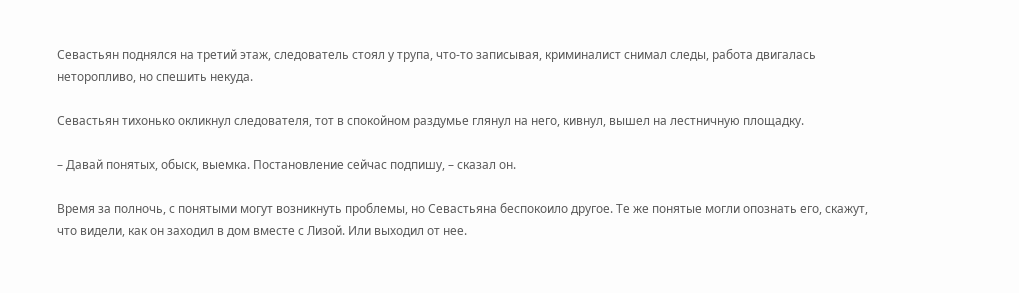Севастьян поднялся на третий этаж, следователь стоял у трупа, что-то записывая, криминалист снимал следы, работа двигалась неторопливо, но спешить некуда.

Севастьян тихонько окликнул следователя, тот в спокойном раздумье глянул на него, кивнул, вышел на лестничную площадку.

– Давай понятых, обыск, выемка. Постановление сейчас подпишу, – сказал он.

Время за полночь, с понятыми могут возникнуть проблемы, но Севастьяна беспокоило другое. Те же понятые могли опознать его, скажут, что видели, как он заходил в дом вместе с Лизой. Или выходил от нее.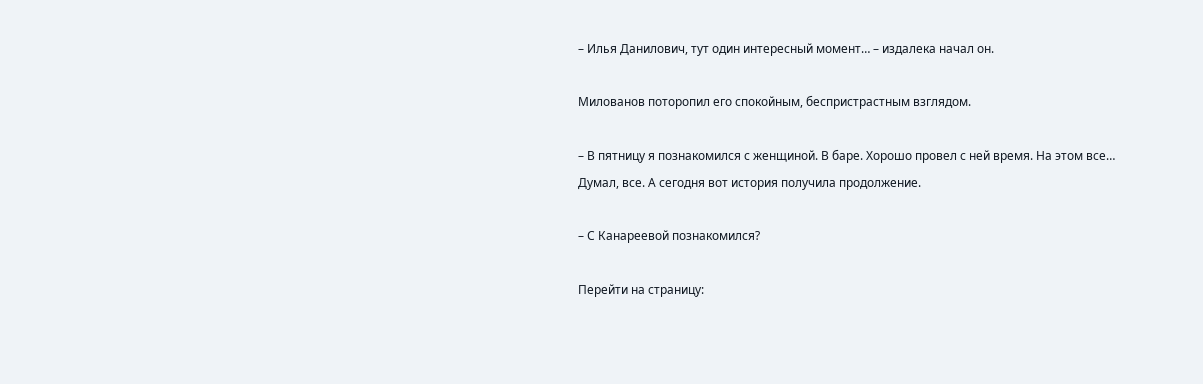– Илья Данилович, тут один интересный момент… – издалека начал он.

Милованов поторопил его спокойным, беспристрастным взглядом.

– В пятницу я познакомился с женщиной. В баре. Хорошо провел с ней время. На этом все… Думал, все. А сегодня вот история получила продолжение.

– С Канареевой познакомился?

Перейти на страницу: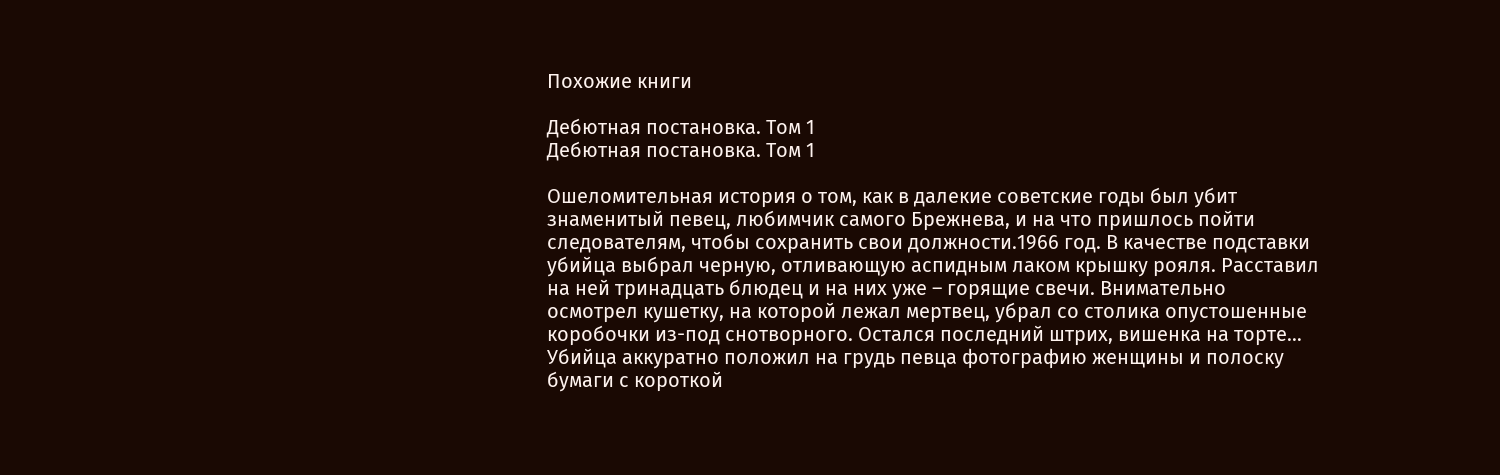Похожие книги

Дебютная постановка. Том 1
Дебютная постановка. Том 1

Ошеломительная история о том, как в далекие советские годы был убит знаменитый певец, любимчик самого Брежнева, и на что пришлось пойти следователям, чтобы сохранить свои должности.1966 год. В качестве подставки убийца выбрал черную, отливающую аспидным лаком крышку рояля. Расставил на ней тринадцать блюдец и на них уже – горящие свечи. Внимательно осмотрел кушетку, на которой лежал мертвец, убрал со столика опустошенные коробочки из-под снотворного. Остался последний штрих, вишенка на торте… Убийца аккуратно положил на грудь певца фотографию женщины и полоску бумаги с короткой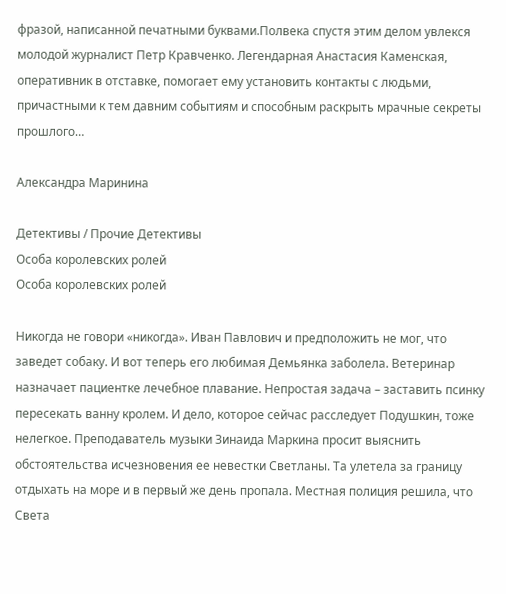фразой, написанной печатными буквами.Полвека спустя этим делом увлекся молодой журналист Петр Кравченко. Легендарная Анастасия Каменская, оперативник в отставке, помогает ему установить контакты с людьми, причастными к тем давним событиям и способным раскрыть мрачные секреты прошлого…

Александра Маринина

Детективы / Прочие Детективы
Особа королевских ролей
Особа королевских ролей

Никогда не говори «никогда». Иван Павлович и предположить не мог, что заведет собаку. И вот теперь его любимая Демьянка заболела. Ветеринар назначает пациентке лечебное плавание. Непростая задача – заставить псинку пересекать ванну кролем. И дело, которое сейчас расследует Подушкин, тоже нелегкое. Преподаватель музыки Зинаида Маркина просит выяснить обстоятельства исчезновения ее невестки Светланы. Та улетела за границу отдыхать на море и в первый же день пропала. Местная полиция решила, что Света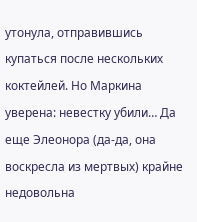утонула, отправившись купаться после нескольких коктейлей. Но Маркина уверена: невестку убили… Да еще Элеонора (да-да, она воскресла из мертвых) крайне недовольна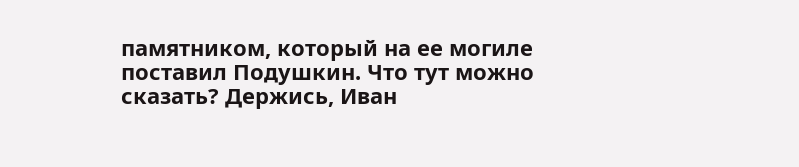памятником, который на ее могиле поставил Подушкин. Что тут можно сказать? Держись, Иван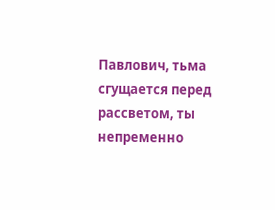Павлович, тьма сгущается перед рассветом, ты непременно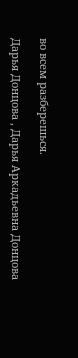во всем разберешься.

Дарья Донцова , Дарья Аркадьевна Донцова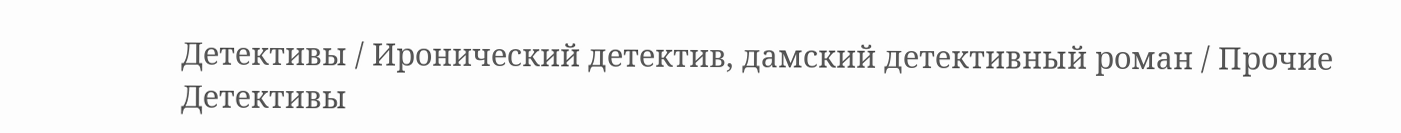Детективы / Иронический детектив, дамский детективный роман / Прочие Детективы